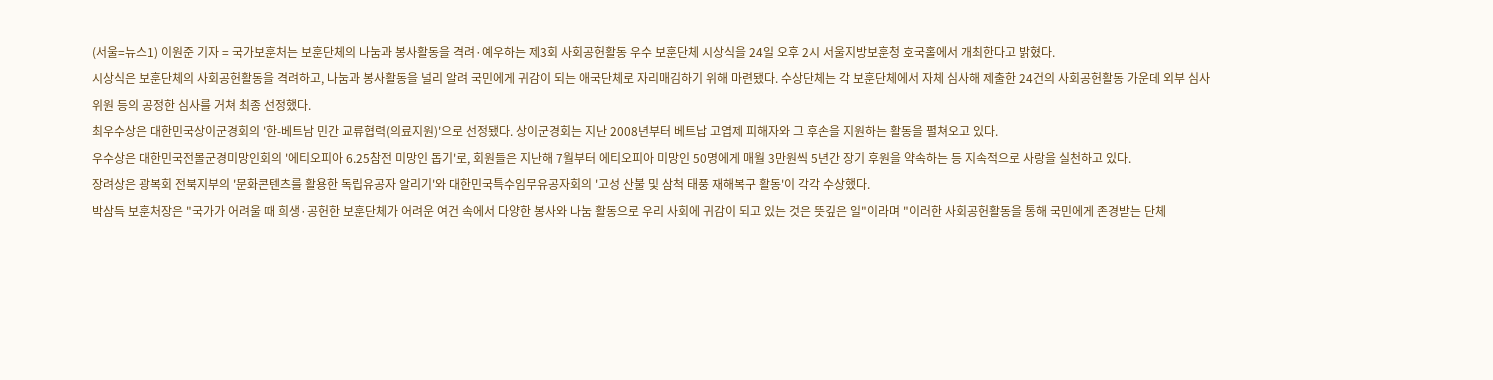(서울=뉴스1) 이원준 기자 = 국가보훈처는 보훈단체의 나눔과 봉사활동을 격려·예우하는 제3회 사회공헌활동 우수 보훈단체 시상식을 24일 오후 2시 서울지방보훈청 호국홀에서 개최한다고 밝혔다.
시상식은 보훈단체의 사회공헌활동을 격려하고, 나눔과 봉사활동을 널리 알려 국민에게 귀감이 되는 애국단체로 자리매김하기 위해 마련됐다. 수상단체는 각 보훈단체에서 자체 심사해 제출한 24건의 사회공헌활동 가운데 외부 심사위원 등의 공정한 심사를 거쳐 최종 선정했다.
최우수상은 대한민국상이군경회의 '한-베트남 민간 교류협력(의료지원)'으로 선정됐다. 상이군경회는 지난 2008년부터 베트납 고엽제 피해자와 그 후손을 지원하는 활동을 펼쳐오고 있다.
우수상은 대한민국전몰군경미망인회의 '에티오피아 6.25참전 미망인 돕기'로, 회원들은 지난해 7월부터 에티오피아 미망인 50명에게 매월 3만원씩 5년간 장기 후원을 약속하는 등 지속적으로 사랑을 실천하고 있다.
장려상은 광복회 전북지부의 '문화콘텐츠를 활용한 독립유공자 알리기'와 대한민국특수임무유공자회의 '고성 산불 및 삼척 태풍 재해복구 활동'이 각각 수상했다.
박삼득 보훈처장은 "국가가 어려울 때 희생·공헌한 보훈단체가 어려운 여건 속에서 다양한 봉사와 나눔 활동으로 우리 사회에 귀감이 되고 있는 것은 뜻깊은 일"이라며 "이러한 사회공헌활동을 통해 국민에게 존경받는 단체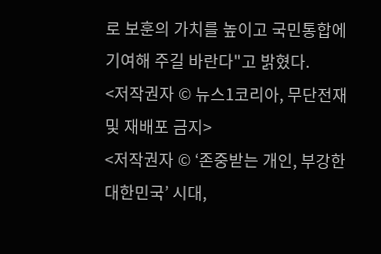로 보훈의 가치를 높이고 국민통합에 기여해 주길 바란다"고 밝혔다.
<저작권자 © 뉴스1코리아, 무단전재 및 재배포 금지>
<저작권자 © ‘존중받는 개인, 부강한 대한민국’ 시대,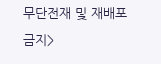무단전재 및 재배포 금지>